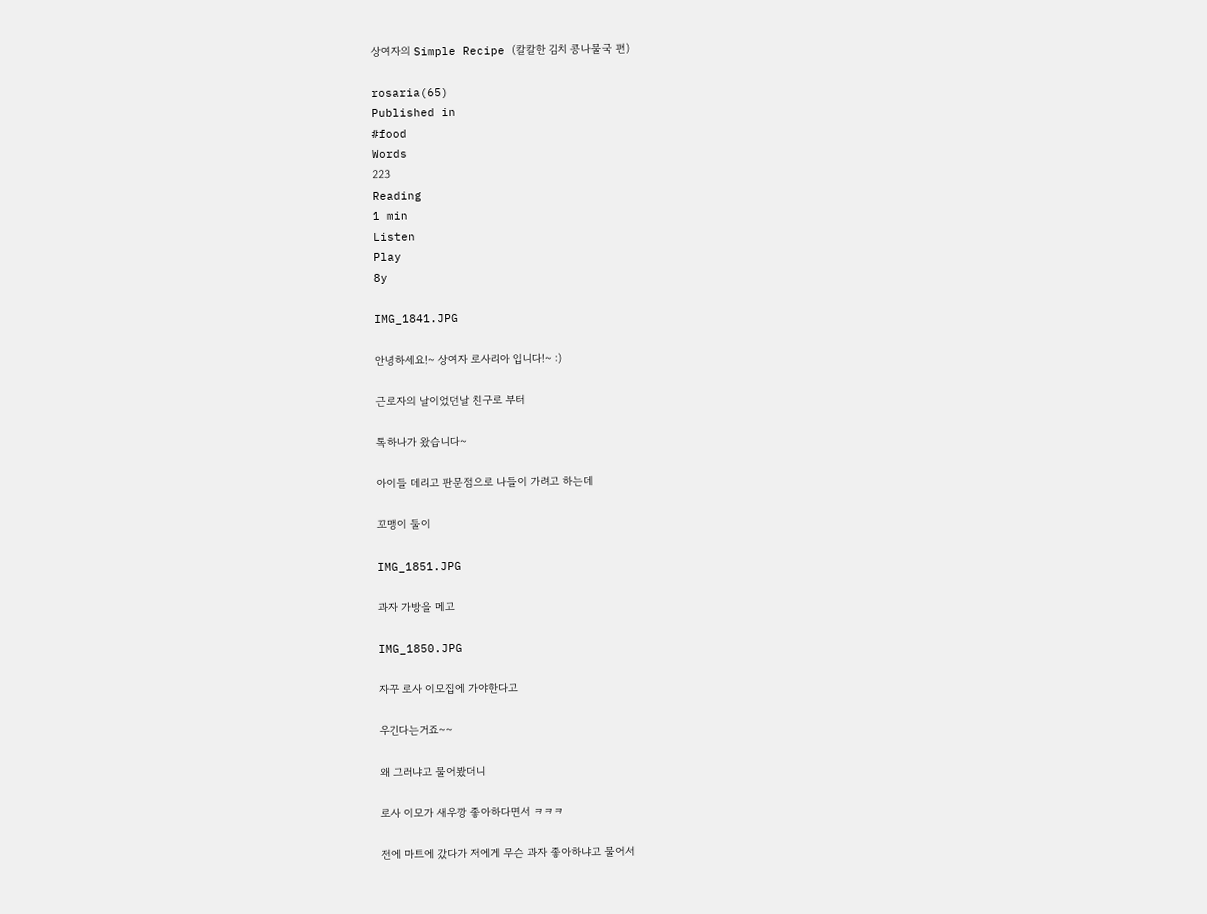상여자의 Simple Recipe (칼칼한 김치 콩나물국 편)

rosaria(65)
Published in
#food
Words
223
Reading
1 min
Listen
Play
8y

IMG_1841.JPG

안녕하세요!~ 상여자 로사리아 입니다!~ :)

근로자의 날이었던날 친구로 부터

톡하나가 왔습니다~

아이들 데리고 판문점으로 나들이 가려고 하는데

꼬맹이 둘이

IMG_1851.JPG

과자 가방을 메고

IMG_1850.JPG

자꾸 로사 이모집에 가야한다고

우긴다는거죠~~

왜 그러냐고 물어봤더니

로사 이모가 새우깡 좋아하다면서 ㅋㅋㅋ

전에 마트에 갔다가 저에게 무슨 과자 좋아하냐고 물어서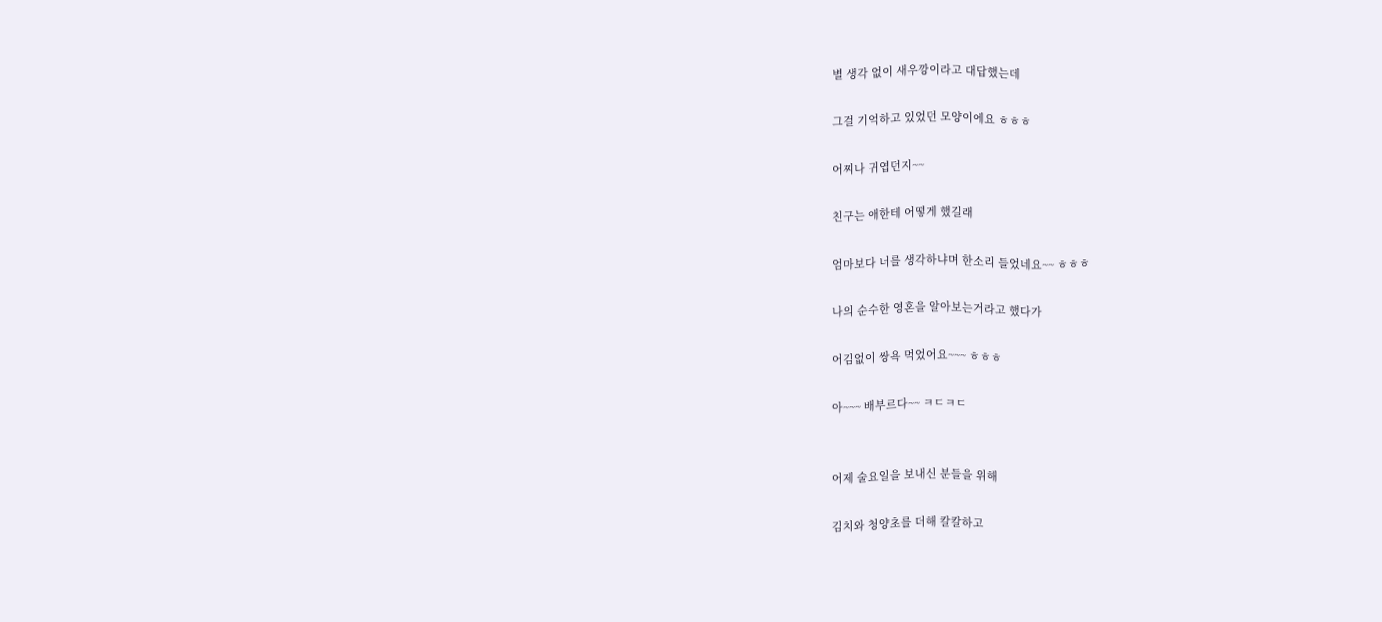별 생각 없이 새우깡이라고 대답했는데

그걸 기억하고 있었던 모양이에요 ㅎㅎㅎ

어찌나 귀엽던지~~

친구는 애한테 어떻게 했길래

엄마보다 너를 생각하냐며 한소리 들었네요~~ ㅎㅎㅎ

나의 순수한 영혼을 알아보는거라고 했다가

어김없이 쌍욕 먹었어요~~~ ㅎㅎㅎ

아~~~ 배부르다~~ ㅋㄷㅋㄷ


어제 술요일을 보내신 분들을 위해

김치와 청양초를 더해 칼칼하고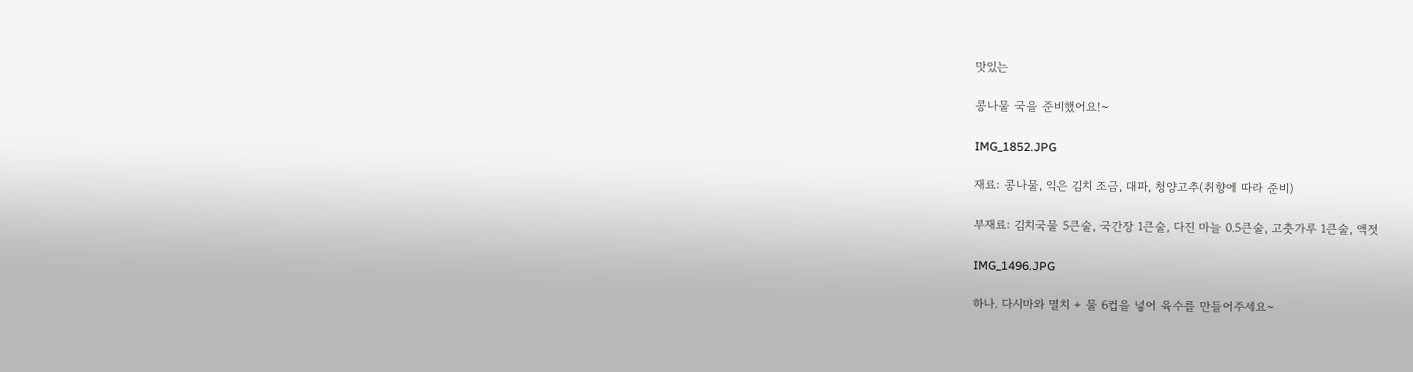맛있는

콩나물 국을 준비했어요!~

IMG_1852.JPG

재료: 콩나물, 익은 김치 조금, 대파, 청양고추(취향에 따라 준비)

부재료: 김치국물 5큰술, 국간장 1큰술, 다진 마늘 0.5큰술, 고춧가루 1큰술, 액젓

IMG_1496.JPG

하나. 다시마와 멸치 + 물 6컵을 넣어 육수를 만들어주세요~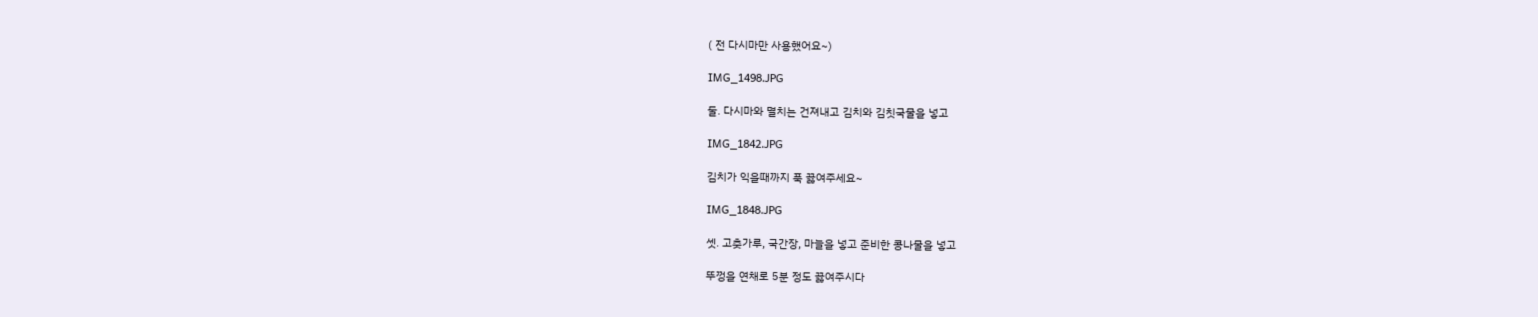( 전 다시마만 사용했어요~)

IMG_1498.JPG

둘. 다시마와 멸치는 건져내고 김치와 김칫국물을 넣고

IMG_1842.JPG

김치가 익을때까지 푹 끓여주세요~

IMG_1848.JPG

셋. 고춧가루, 국간장, 마늘을 넣고 준비한 콩나물을 넣고

뚜껑을 연채로 5분 정도 끓여주시다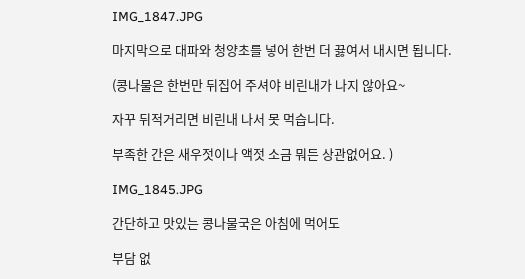IMG_1847.JPG

마지막으로 대파와 청양초를 넣어 한번 더 끓여서 내시면 됩니다.

(콩나물은 한번만 뒤집어 주셔야 비린내가 나지 않아요~

자꾸 뒤적거리면 비린내 나서 못 먹습니다.

부족한 간은 새우젓이나 액젓 소금 뭐든 상관없어요. )

IMG_1845.JPG

간단하고 맛있는 콩나물국은 아침에 먹어도

부담 없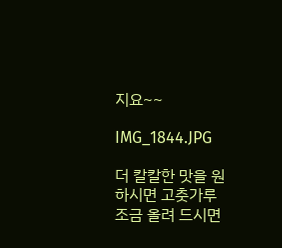지요~~

IMG_1844.JPG

더 칼칼한 맛을 원하시면 고춧가루 조금 올려 드시면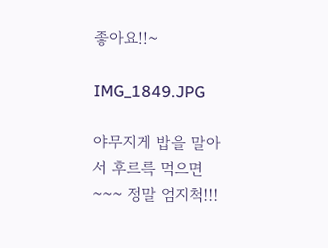좋아요!!~

IMG_1849.JPG

야무지게 밥을 말아서 후르륵 먹으면~~~ 정말 엄지척!!!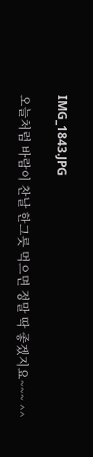IMG_1843.JPG

오늘처럼 바람이 찬날 한그릇 먹으면 정말 딱 좋겠지요~~~ ^^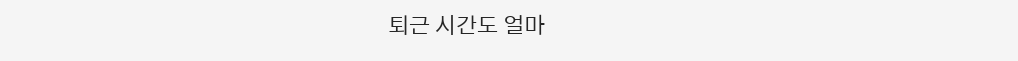퇴근 시간도 얼마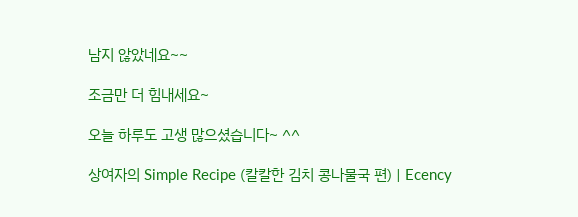남지 않았네요~~

조금만 더 힘내세요~

오늘 하루도 고생 많으셨습니다~ ^^

상여자의 Simple Recipe (칼칼한 김치 콩나물국 편) | Ecency